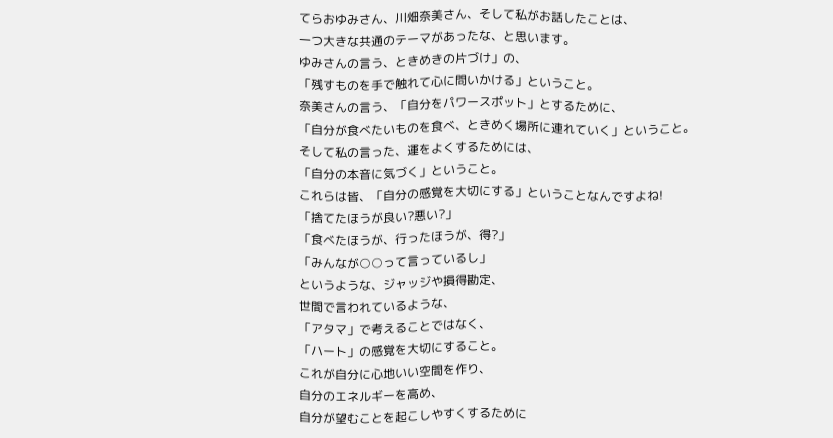てらおゆみさん、川畑奈美さん、そして私がお話したことは、
一つ大きな共通のテーマがあったな、と思います。
ゆみさんの言う、ときめきの片づけ」の、
「残すものを手で触れて心に問いかける」ということ。
奈美さんの言う、「自分をパワースポット」とするために、
「自分が食べたいものを食べ、ときめく場所に連れていく」ということ。
そして私の言った、運をよくするためには、
「自分の本音に気づく」ということ。
これらは皆、「自分の感覚を大切にする」ということなんですよね!
「捨てたほうが良い?悪い?」
「食べたほうが、行ったほうが、得?」
「みんなが○○って言っているし」
というような、ジャッジや損得勘定、
世間で言われているような、
「アタマ」で考えることではなく、
「ハート」の感覚を大切にすること。
これが自分に心地いい空間を作り、
自分のエネルギーを高め、
自分が望むことを起こしやすくするために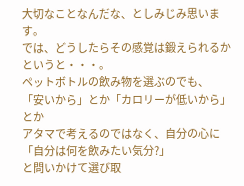大切なことなんだな、としみじみ思います。
では、どうしたらその感覚は鍛えられるかというと・・・。
ペットボトルの飲み物を選ぶのでも、
「安いから」とか「カロリーが低いから」とか
アタマで考えるのではなく、自分の心に
「自分は何を飲みたい気分?」
と問いかけて選び取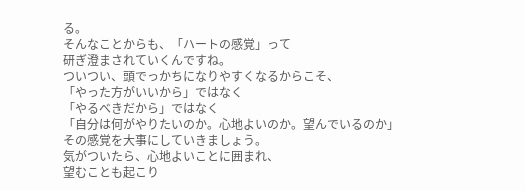る。
そんなことからも、「ハートの感覚」って
研ぎ澄まされていくんですね。
ついつい、頭でっかちになりやすくなるからこそ、
「やった方がいいから」ではなく
「やるべきだから」ではなく
「自分は何がやりたいのか。心地よいのか。望んでいるのか」
その感覚を大事にしていきましょう。
気がついたら、心地よいことに囲まれ、
望むことも起こり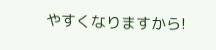やすくなりますから!